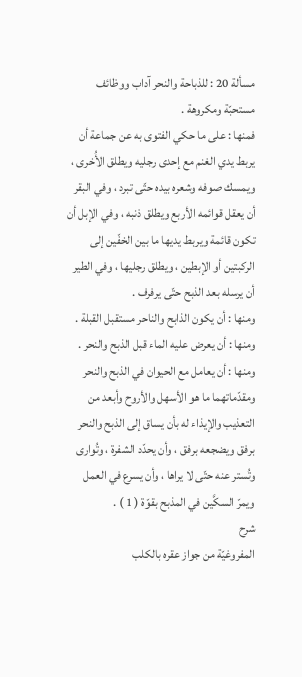مسألة 20 : للذباحة والنحر آداب ووظائف مستحبّة ومكروهة .
فمنها : على ما حكي الفتوى به عن جماعة أن يربط يدي الغنم مع إحدى رجليه ويطلق الأُخرى ، ويمسك صوفه وشعره بيده حتّى تبرد ، وفي البقر أن يعقل قوائمه الأربع ويطلق ذنبه ، وفي الإبل أن تكون قائمة ويربط يديها ما بين الخفّين إلى الركبتين أو الإبطين ، ويطلق رجليها ، وفي الطير أن يرسله بعد الذبح حتّى يرفرف .
ومنها : أن يكون الذابح والناحر مستقبل القبلة .
ومنها : أن يعرض عليه الماء قبل الذبح والنحر .
ومنها : أن يعامل مع الحيوان في الذبح والنحر ومقدّماتهما ما هو الأسهل والأروح وأبعد من التعذيب والإيذاء له بأن يساق إلى الذبح والنحر برفق ويضجعه برفق ، وأن يحدّد الشفرة ، وتُوارى وتُستر عنه حتّى لا يراها ، وأن يسرع في العمل ويمرّ السكَّين في المذبح بقوّة ( 1 ) .
شرح
المفروغيّة من جواز عقره بالكلب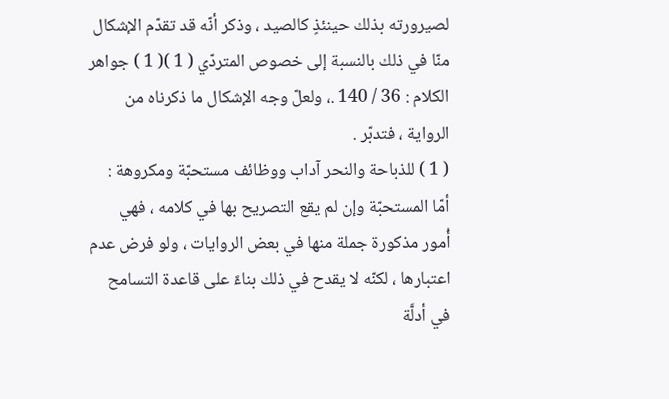لصيرورته بذلك حينئذٍ كالصيد ، وذكر أنّه قد تقدّم الإشكال منّا في ذلك بالنسبة إلى خصوص المتردّي ( 1 )( 1 ) جواهر الكلام : 36 / 140 .، ولعلّ وجه الإشكال ما ذكرناه من الرواية ، فتدبّر .
( 1 ) للذباحة والنحر آداب ووظائف مستحبّة ومكروهة :
أمّا المستحبّة وإن لم يقع التصريح بها في كلامه ، فهي أُمور مذكورة جملة منها في بعض الروايات ، ولو فرض عدم اعتبارها ، لكنّه لا يقدح في ذلك بناءً على قاعدة التسامح في أدلَّة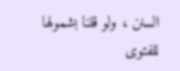السنن ، ولو قلنا بشمولها للفتوى